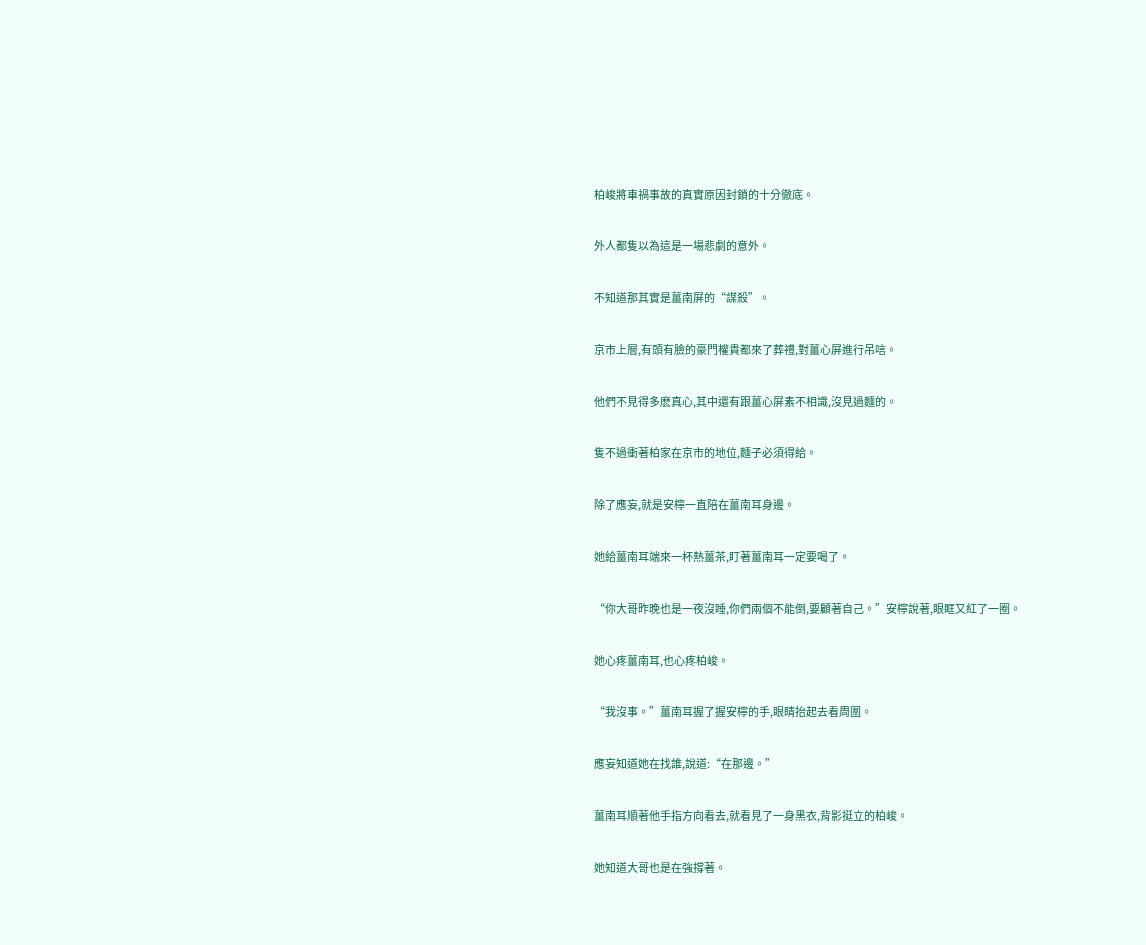柏峻將車禍事故的真實原因封鎖的十分徹底。

外人都隻以為這是一場悲劇的意外。

不知道那其實是薑南屏的“謀殺”。

京市上層,有頭有臉的豪門權貴都來了葬禮,對薑心屏進行吊唁。

他們不見得多麽真心,其中還有跟薑心屏素不相識,沒見過麵的。

隻不過衝著柏家在京市的地位,麵子必須得給。

除了應妄,就是安檸一直陪在薑南耳身邊。

她給薑南耳端來一杯熱薑茶,盯著薑南耳一定要喝了。

“你大哥昨晚也是一夜沒睡,你們兩個不能倒,要顧著自己。”安檸說著,眼眶又紅了一圈。

她心疼薑南耳,也心疼柏峻。

“我沒事。”薑南耳握了握安檸的手,眼睛抬起去看周圍。

應妄知道她在找誰,說道:“在那邊。”

薑南耳順著他手指方向看去,就看見了一身黑衣,背影挺立的柏峻。

她知道大哥也是在強撐著。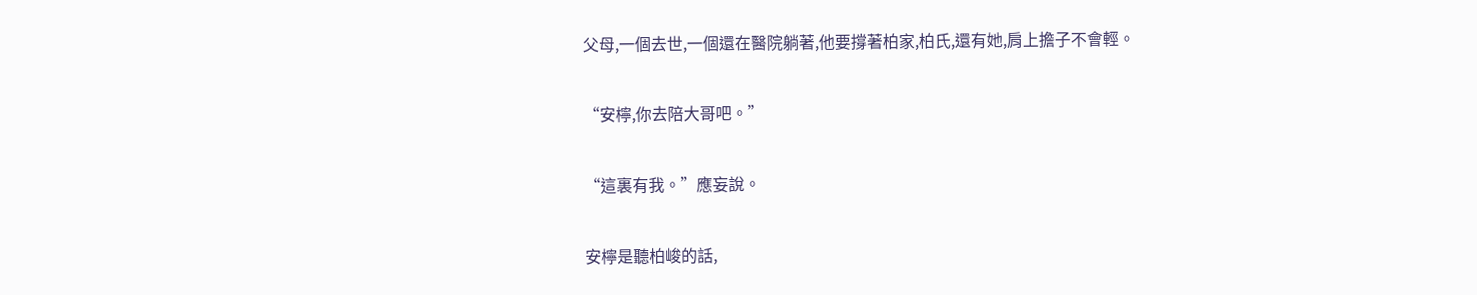父母,一個去世,一個還在醫院躺著,他要撐著柏家,柏氏,還有她,肩上擔子不會輕。

“安檸,你去陪大哥吧。”

“這裏有我。”應妄說。

安檸是聽柏峻的話,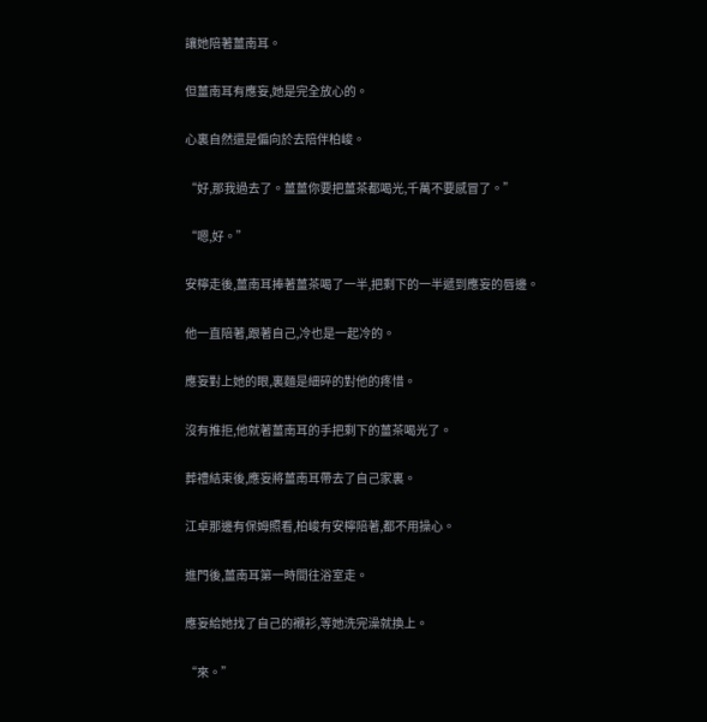讓她陪著薑南耳。

但薑南耳有應妄,她是完全放心的。

心裏自然還是偏向於去陪伴柏峻。

“好,那我過去了。薑薑你要把薑茶都喝光,千萬不要感冒了。”

“嗯,好。”

安檸走後,薑南耳捧著薑茶喝了一半,把剩下的一半遞到應妄的唇邊。

他一直陪著,跟著自己,冷也是一起冷的。

應妄對上她的眼,裏麵是細碎的對他的疼惜。

沒有推拒,他就著薑南耳的手把剩下的薑茶喝光了。

葬禮結束後,應妄將薑南耳帶去了自己家裏。

江卓那邊有保姆照看,柏峻有安檸陪著,都不用操心。

進門後,薑南耳第一時間往浴室走。

應妄給她找了自己的襯衫,等她洗完澡就換上。

“來。”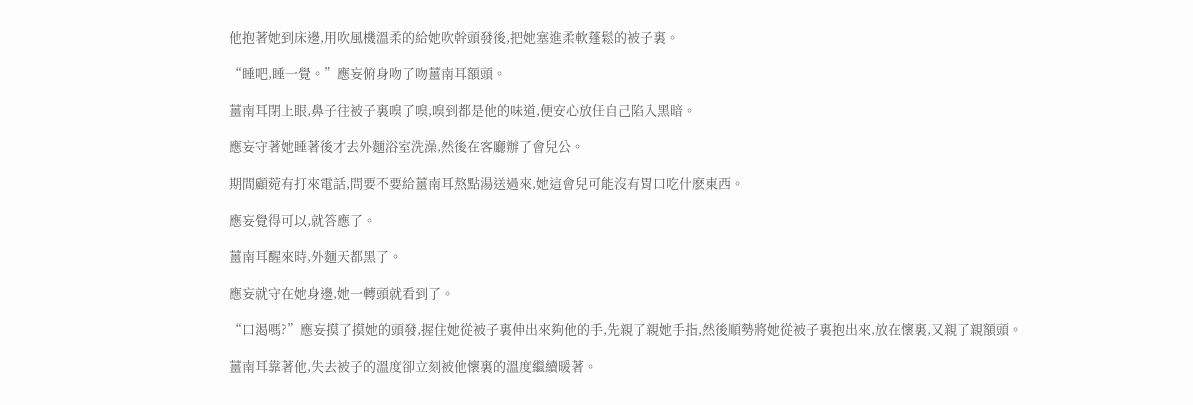他抱著她到床邊,用吹風機溫柔的給她吹幹頭發後,把她塞進柔軟蓬鬆的被子裏。

“睡吧,睡一覺。”應妄俯身吻了吻薑南耳額頭。

薑南耳閉上眼,鼻子往被子裏嗅了嗅,嗅到都是他的味道,便安心放任自己陷入黑暗。

應妄守著她睡著後才去外麵浴室洗澡,然後在客廳辦了會兒公。

期間顧菀有打來電話,問要不要給薑南耳熬點湯送過來,她這會兒可能沒有胃口吃什麽東西。

應妄覺得可以,就答應了。

薑南耳醒來時,外麵天都黑了。

應妄就守在她身邊,她一轉頭就看到了。

“口渴嗎?”應妄摸了摸她的頭發,握住她從被子裏伸出來夠他的手,先親了親她手指,然後順勢將她從被子裏抱出來,放在懷裏,又親了親額頭。

薑南耳靠著他,失去被子的溫度卻立刻被他懷裏的溫度繼續暖著。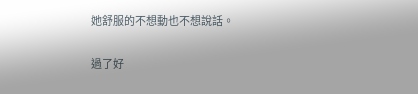她舒服的不想動也不想說話。

過了好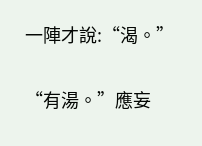一陣才說:“渴。”

“有湯。”應妄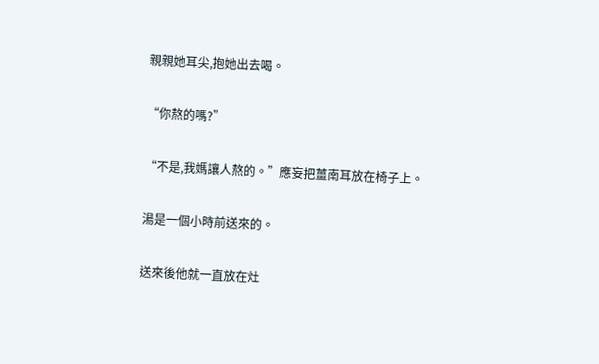親親她耳尖,抱她出去喝。

“你熬的嗎?”

“不是,我媽讓人熬的。”應妄把薑南耳放在椅子上。

湯是一個小時前送來的。

送來後他就一直放在灶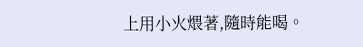上用小火煨著,隨時能喝。